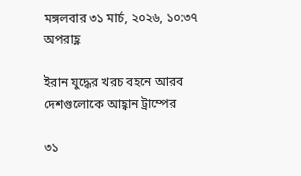মঙ্গলবার ৩১ মার্চ, ২০২৬, ১০:৩৭ অপরাহ্ণ

ইরান যুদ্ধের খরচ বহনে আরব দেশগুলোকে আহ্বান ট্রাম্পের

৩১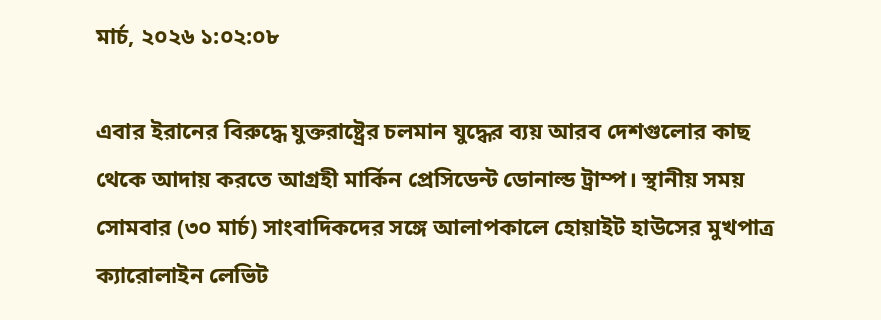মার্চ, ২০২৬ ১:০২:০৮

এবার ইরানের বিরুদ্ধে যুক্তরাষ্ট্রের চলমান যুদ্ধের ব্যয় আরব দেশগুলোর কাছ থেকে আদায় করতে আগ্রহী মার্কিন প্রেসিডেন্ট ডোনাল্ড ট্রাম্প। স্থানীয় সময় সোমবার (৩০ মার্চ) সাংবাদিকদের সঙ্গে আলাপকালে হোয়াইট হাউসের মুখপাত্র ক্যারোলাইন লেভিট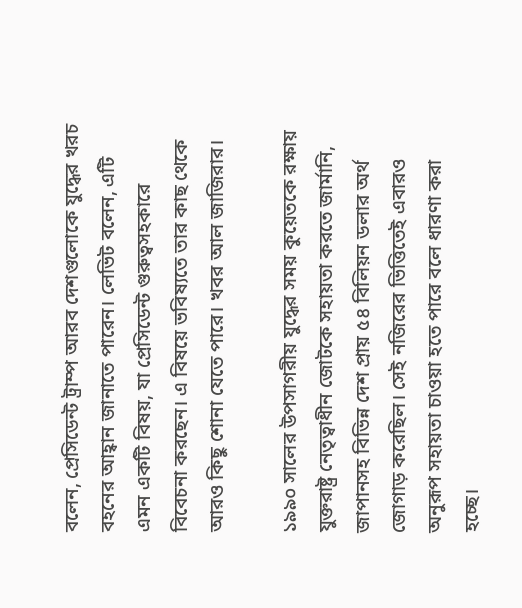বলেন, প্রেসিডেন্ট ট্রাম্প আরব দেশগুলোকে যুদ্ধের খরচ বহনের আহ্বান জানাতে পারেন। লেভিট বলেন, এটি এমন একটি বিষয়, যা প্রেসিডেন্ট গুরুত্বসহকারে বিবেচনা করছেন। এ বিষয়ে ভবিষ্যতে তার কাছ থেকে আরও কিছু শোনা যেতে পারে। খবর আল জাজিরার।

১৯৯০ সালের উপসাগরীয় যুদ্ধের সময় কুয়েতকে রক্ষায় যুক্তরাষ্ট্র নেতৃত্বাধীন জোটকে সহায়তা করতে জার্মানি, জাপানসহ বিভিন্ন দেশ প্রায় ৫৪ বিলিয়ন ডলার অর্থ জোগাড় করেছিল। সেই নজিরের ভিত্তিতেই এবারও অনুরূপ সহায়তা চাওয়া হতে পারে বলে ধারণা করা হচ্ছে।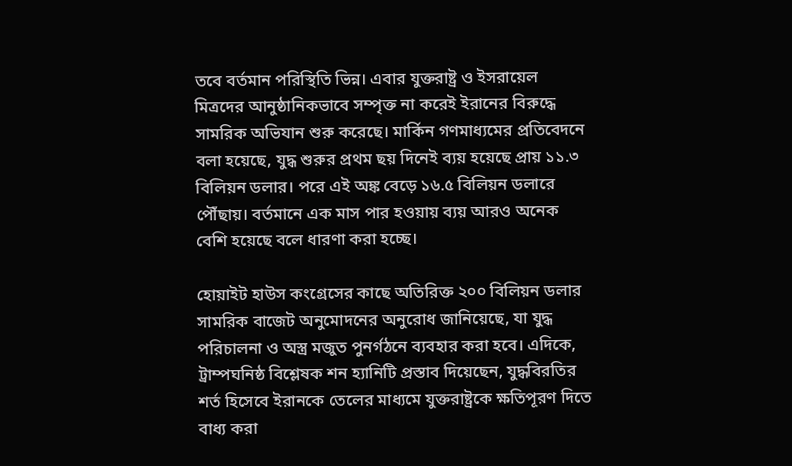তবে বর্তমান পরিস্থিতি ভিন্ন। এবার যুক্তরাষ্ট্র ও ইসরায়েল মিত্রদের আনুষ্ঠানিকভাবে সম্পৃক্ত না করেই ইরানের বিরুদ্ধে সামরিক অভিযান শুরু করেছে। মার্কিন গণমাধ্যমের প্রতিবেদনে বলা হয়েছে, যুদ্ধ শুরুর প্রথম ছয় দিনেই ব্যয় হয়েছে প্রায় ১১.৩ বিলিয়ন ডলার। পরে এই অঙ্ক বেড়ে ১৬.৫ বিলিয়ন ডলারে পৌঁছায়। বর্তমানে এক মাস পার হওয়ায় ব্যয় আরও অনেক বেশি হয়েছে বলে ধারণা করা হচ্ছে।

হোয়াইট হাউস কংগ্রেসের কাছে অতিরিক্ত ২০০ বিলিয়ন ডলার সামরিক বাজেট অনুমোদনের অনুরোধ জানিয়েছে, যা যুদ্ধ পরিচালনা ও অস্ত্র মজুত পুনর্গঠনে ব্যবহার করা হবে। এদিকে, ট্রাম্পঘনিষ্ঠ বিশ্লেষক শন হ্যানিটি প্রস্তাব দিয়েছেন, যুদ্ধবিরতির শর্ত হিসেবে ইরানকে তেলের মাধ্যমে যুক্তরাষ্ট্রকে ক্ষতিপূরণ দিতে বাধ্য করা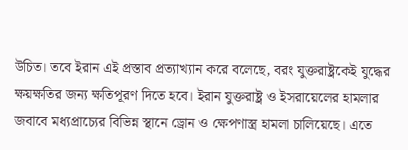উচিত। তবে ইরান এই প্রস্তাব প্রত্যাখ্যান করে বলেছে, বরং যুক্তরাষ্ট্রকেই যুদ্ধের ক্ষয়ক্ষতির জন্য ক্ষতিপূরণ দিতে হবে। ইরান যুক্তরাষ্ট্র ও ইসরায়েলের হামলার জবাবে মধ্যপ্রাচ্যের বিভিন্ন স্থানে ড্রোন ও ক্ষেপণাস্ত্র হামলা চালিয়েছে। এতে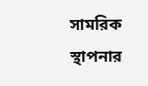সামরিক স্থাপনার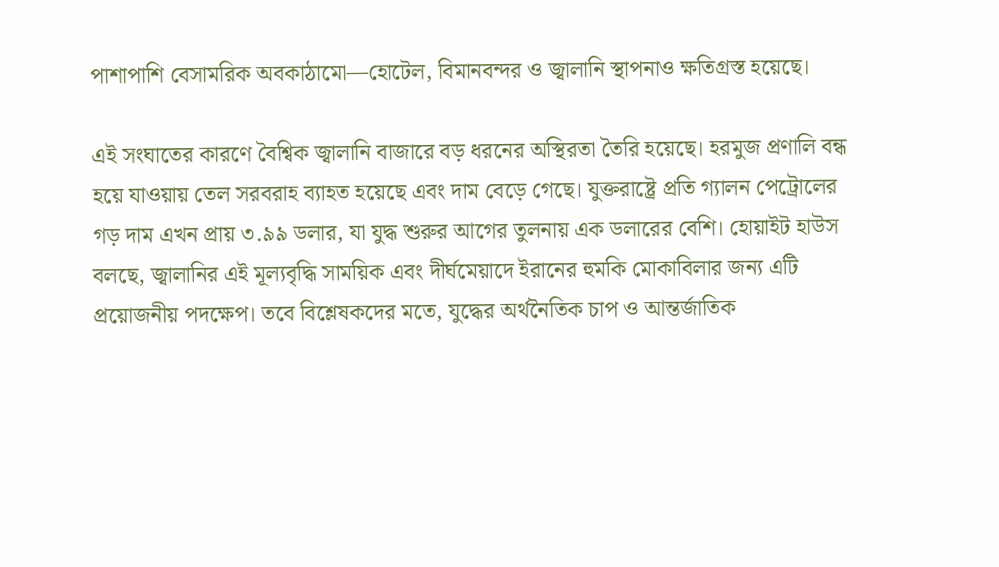পাশাপাশি বেসামরিক অবকাঠামো—হোটেল, বিমানবন্দর ও জ্বালানি স্থাপনাও ক্ষতিগ্রস্ত হয়েছে।

এই সংঘাতের কারণে বৈশ্বিক জ্বালানি বাজারে বড় ধরনের অস্থিরতা তৈরি হয়েছে। হরমুজ প্রণালি বন্ধ হয়ে যাওয়ায় তেল সরবরাহ ব্যাহত হয়েছে এবং দাম বেড়ে গেছে। যুক্তরাষ্ট্রে প্রতি গ্যালন পেট্রোলের গড় দাম এখন প্রায় ৩.৯৯ ডলার, যা যুদ্ধ শুরুর আগের তুলনায় এক ডলারের বেশি। হোয়াইট হাউস বলছে, জ্বালানির এই মূল্যবৃদ্ধি সাময়িক এবং দীর্ঘমেয়াদে ইরানের হুমকি মোকাবিলার জন্য এটি প্রয়োজনীয় পদক্ষেপ। তবে বিশ্লেষকদের মতে, যুদ্ধের অর্থনৈতিক চাপ ও আন্তর্জাতিক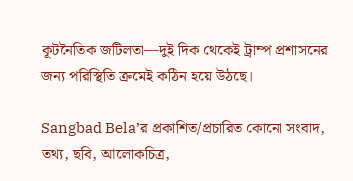কূটনৈতিক জটিলতা—দুই দিক থেকেই ট্রাম্প প্রশাসনের জন্য পরিস্থিতি ক্রমেই কঠিন হয়ে উঠছে।

Sangbad Bela’র প্রকাশিত/প্রচারিত কোনো সংবাদ, তথ্য, ছবি, আলোকচিত্র,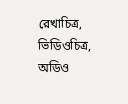রেখাচিত্র, ভিডিওচিত্র, অডিও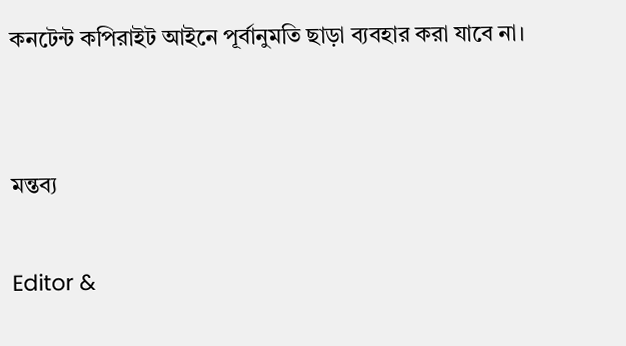কনটেন্ট কপিরাইট আইনে পূর্বানুমতি ছাড়া ব্যবহার করা যাবে না।


মন্তব্য

Editor &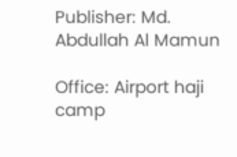Publisher: Md. Abdullah Al Mamun

Office: Airport haji camp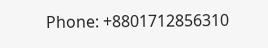Phone: +8801712856310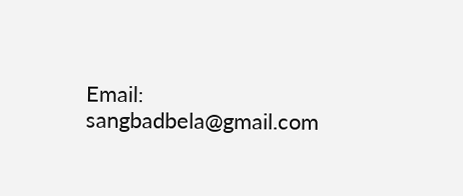Email: sangbadbela@gmail.com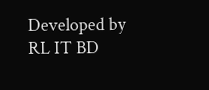Developed by RL IT BD